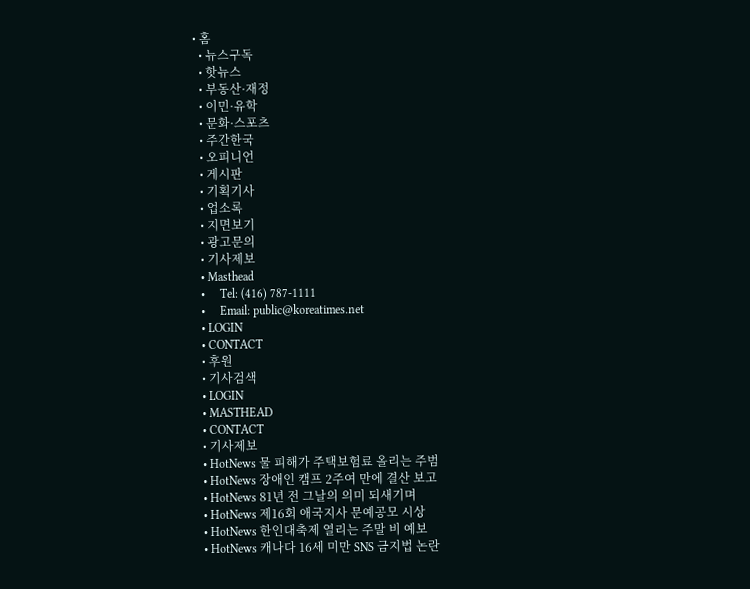• 홈
  • 뉴스구독
  • 핫뉴스
  • 부동산·재정
  • 이민·유학
  • 문화·스포츠
  • 주간한국
  • 오피니언
  • 게시판
  • 기획기사
  • 업소록
  • 지면보기
  • 광고문의
  • 기사제보
  • Masthead
  •     Tel: (416) 787-1111
  •     Email: public@koreatimes.net
  • LOGIN
  • CONTACT
  • 후원
  • 기사검색
  • LOGIN
  • MASTHEAD
  • CONTACT
  • 기사제보
  • HotNews 물 피해가 주택보험료 올리는 주범
  • HotNews 장애인 캠프 2주여 만에 결산 보고
  • HotNews 81년 전 그날의 의미 되새기며
  • HotNews 제16회 애국지사 문예공모 시상
  • HotNews 한인대축제 열리는 주말 비 예보
  • HotNews 캐나다 16세 미만 SNS 금지법 논란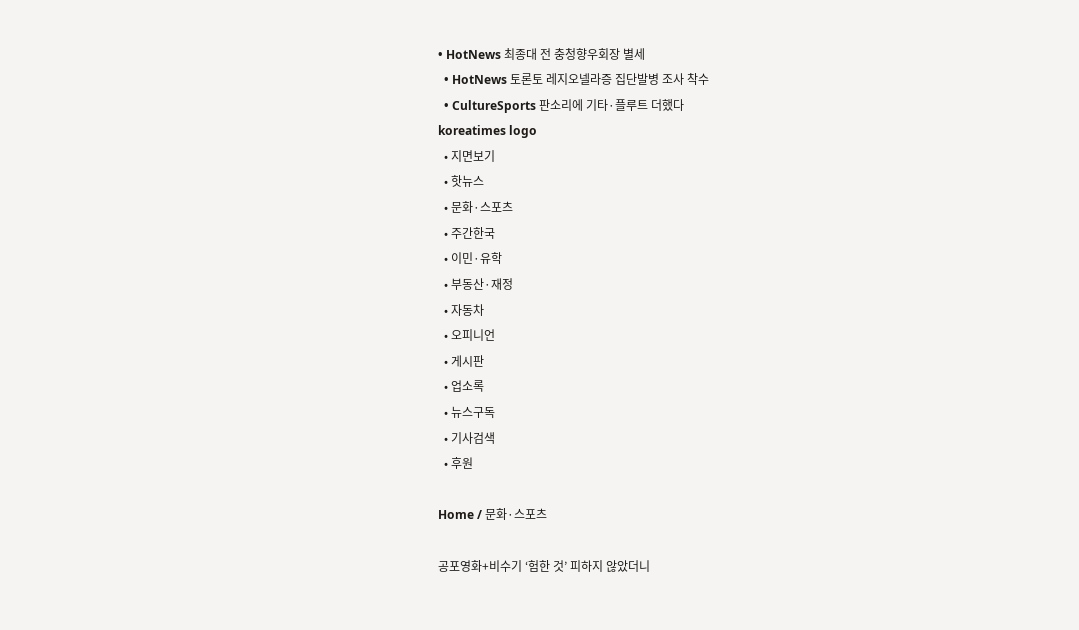• HotNews 최종대 전 충청향우회장 별세
  • HotNews 토론토 레지오넬라증 집단발병 조사 착수
  • CultureSports 판소리에 기타·플루트 더했다
koreatimes logo
  • 지면보기
  • 핫뉴스
  • 문화·스포츠
  • 주간한국
  • 이민·유학
  • 부동산·재정
  • 자동차
  • 오피니언
  • 게시판
  • 업소록
  • 뉴스구독
  • 기사검색
  • 후원

Home / 문화·스포츠

공포영화+비수기 ‘험한 것’ 피하지 않았더니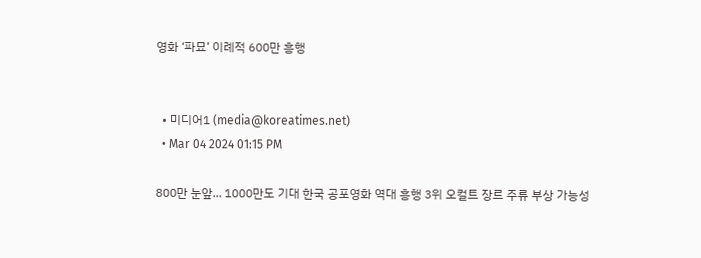영화 ‘파묘’ 이례적 600만 흥행


  • 미디어1 (media@koreatimes.net)
  • Mar 04 2024 01:15 PM

800만 눈앞... 1000만도 기대 한국 공포영화 역대 흥행 3위 오컬트 장르 주류 부상 가능성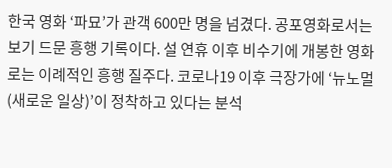한국 영화 ‘파묘’가 관객 600만 명을 넘겼다. 공포영화로서는 보기 드문 흥행 기록이다. 설 연휴 이후 비수기에 개봉한 영화로는 이례적인 흥행 질주다. 코로나19 이후 극장가에 ‘뉴노멀(새로운 일상)’이 정착하고 있다는 분석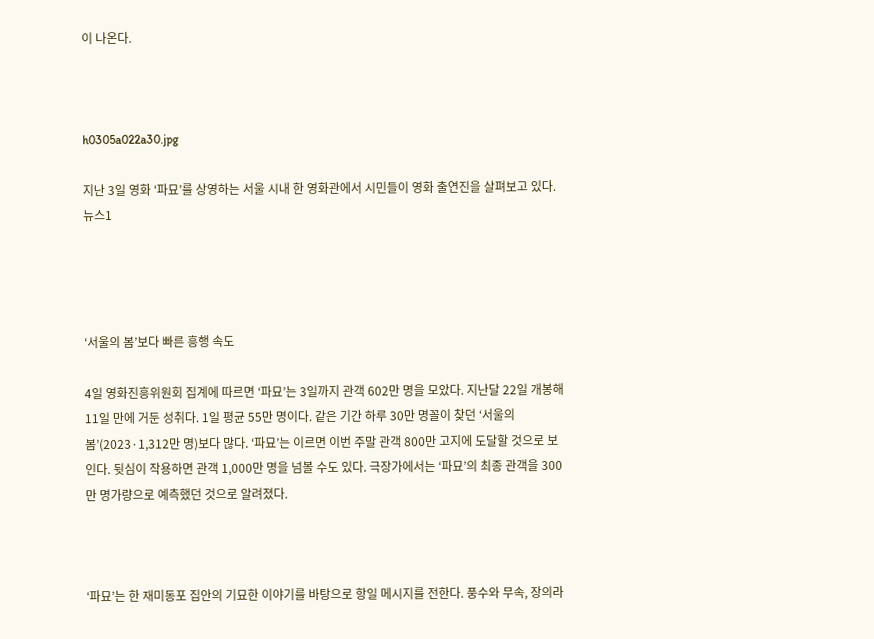이 나온다.



h0305a022a30.jpg

지난 3일 영화 ‘파묘’를 상영하는 서울 시내 한 영화관에서 시민들이 영화 출연진을 살펴보고 있다. 뉴스1




‘서울의 봄’보다 빠른 흥행 속도

4일 영화진흥위원회 집계에 따르면 ‘파묘’는 3일까지 관객 602만 명을 모았다. 지난달 22일 개봉해 11일 만에 거둔 성취다. 1일 평균 55만 명이다. 같은 기간 하루 30만 명꼴이 찾던 ‘서울의 봄’(2023·1,312만 명)보다 많다. ‘파묘’는 이르면 이번 주말 관객 800만 고지에 도달할 것으로 보인다. 뒷심이 작용하면 관객 1,000만 명을 넘볼 수도 있다. 극장가에서는 ‘파묘’의 최종 관객을 300만 명가량으로 예측했던 것으로 알려졌다.



‘파묘’는 한 재미동포 집안의 기묘한 이야기를 바탕으로 항일 메시지를 전한다. 풍수와 무속, 장의라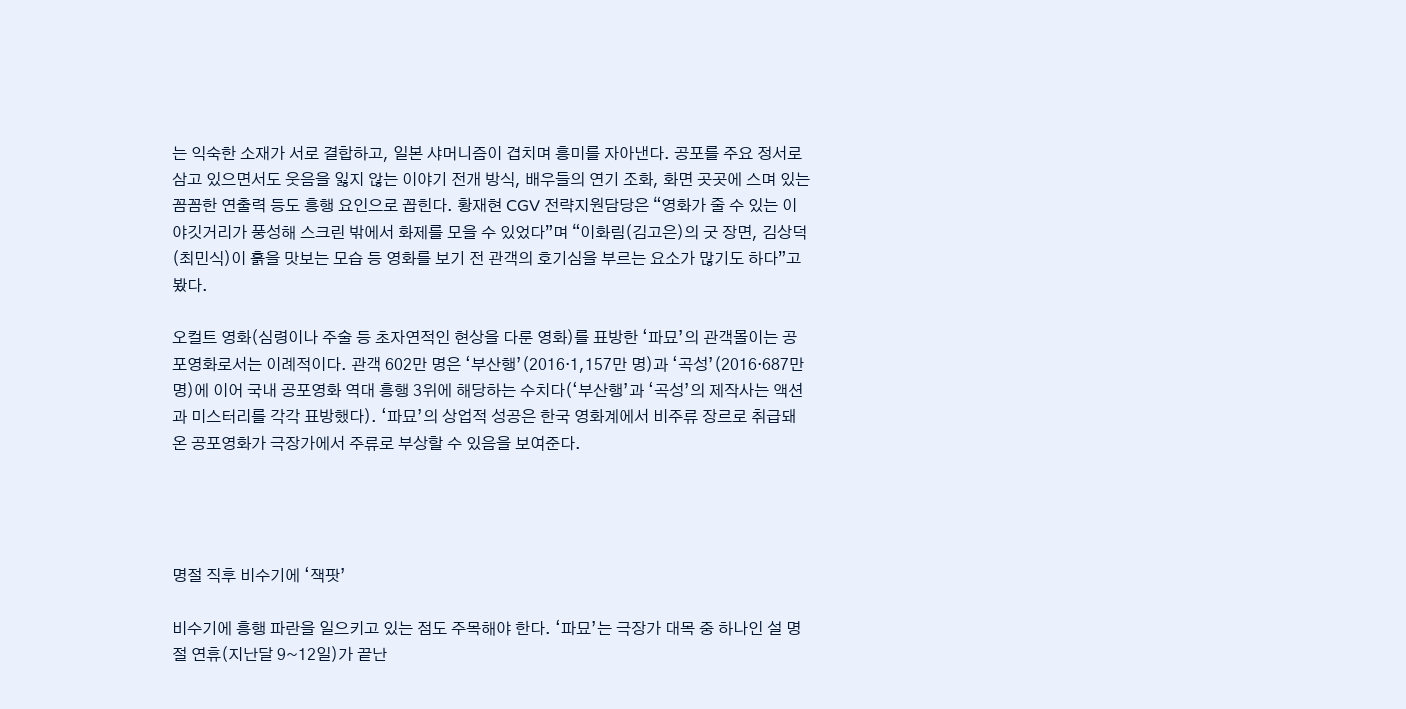는 익숙한 소재가 서로 결합하고, 일본 샤머니즘이 겹치며 흥미를 자아낸다. 공포를 주요 정서로 삼고 있으면서도 웃음을 잃지 않는 이야기 전개 방식, 배우들의 연기 조화, 화면 곳곳에 스며 있는 꼼꼼한 연출력 등도 흥행 요인으로 꼽힌다. 황재현 CGV 전략지원담당은 “영화가 줄 수 있는 이야깃거리가 풍성해 스크린 밖에서 화제를 모을 수 있었다”며 “이화림(김고은)의 굿 장면, 김상덕(최민식)이 흙을 맛보는 모습 등 영화를 보기 전 관객의 호기심을 부르는 요소가 많기도 하다”고 봤다.

오컬트 영화(심령이나 주술 등 초자연적인 현상을 다룬 영화)를 표방한 ‘파묘’의 관객몰이는 공포영화로서는 이례적이다. 관객 602만 명은 ‘부산행’(2016·1,157만 명)과 ‘곡성’(2016·687만 명)에 이어 국내 공포영화 역대 흥행 3위에 해당하는 수치다(‘부산행’과 ‘곡성’의 제작사는 액션과 미스터리를 각각 표방했다). ‘파묘’의 상업적 성공은 한국 영화계에서 비주류 장르로 취급돼 온 공포영화가 극장가에서 주류로 부상할 수 있음을 보여준다.




명절 직후 비수기에 ‘잭팟’

비수기에 흥행 파란을 일으키고 있는 점도 주목해야 한다. ‘파묘’는 극장가 대목 중 하나인 설 명절 연휴(지난달 9~12일)가 끝난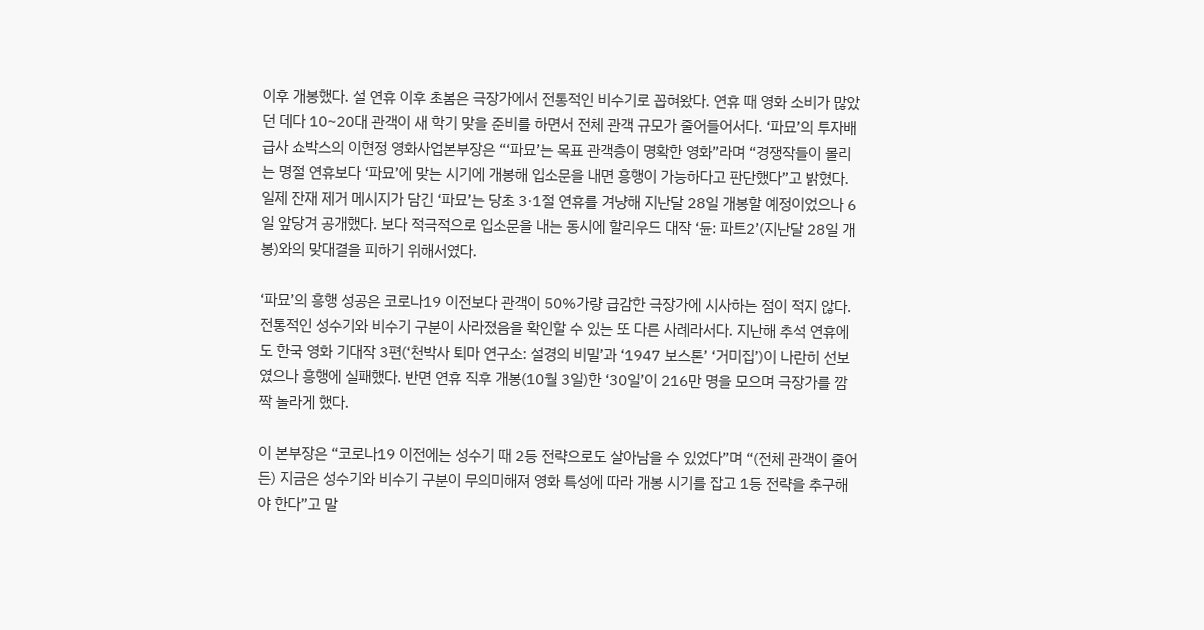이후 개봉했다. 설 연휴 이후 초봄은 극장가에서 전통적인 비수기로 꼽혀왔다. 연휴 때 영화 소비가 많았던 데다 10~20대 관객이 새 학기 맞을 준비를 하면서 전체 관객 규모가 줄어들어서다. ‘파묘’의 투자배급사 쇼박스의 이현정 영화사업본부장은 “‘파묘’는 목표 관객층이 명확한 영화”라며 “경쟁작들이 몰리는 명절 연휴보다 ‘파묘’에 맞는 시기에 개봉해 입소문을 내면 흥행이 가능하다고 판단했다”고 밝혔다. 일제 잔재 제거 메시지가 담긴 ‘파묘’는 당초 3·1절 연휴를 겨냥해 지난달 28일 개봉할 예정이었으나 6일 앞당겨 공개했다. 보다 적극적으로 입소문을 내는 동시에 할리우드 대작 ‘듄: 파트2’(지난달 28일 개봉)와의 맞대결을 피하기 위해서였다.

‘파묘’의 흥행 성공은 코로나19 이전보다 관객이 50%가량 급감한 극장가에 시사하는 점이 적지 않다. 전통적인 성수기와 비수기 구분이 사라졌음을 확인할 수 있는 또 다른 사례라서다. 지난해 추석 연휴에도 한국 영화 기대작 3편(‘천박사 퇴마 연구소: 설경의 비밀’과 ‘1947 보스톤’ ‘거미집’)이 나란히 선보였으나 흥행에 실패했다. 반면 연휴 직후 개봉(10월 3일)한 ‘30일’이 216만 명을 모으며 극장가를 깜짝 놀라게 했다.

이 본부장은 “코로나19 이전에는 성수기 때 2등 전략으로도 살아남을 수 있었다”며 “(전체 관객이 줄어든) 지금은 성수기와 비수기 구분이 무의미해져 영화 특성에 따라 개봉 시기를 잡고 1등 전략을 추구해야 한다”고 말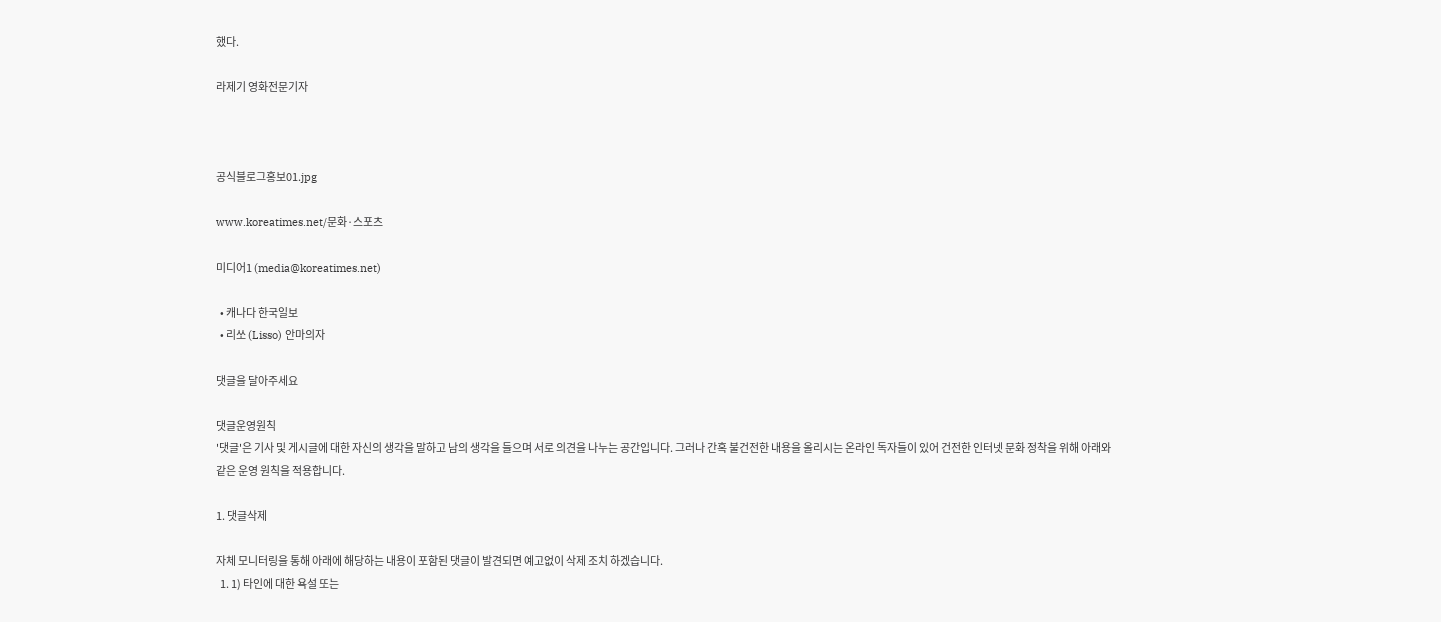했다.

라제기 영화전문기자



공식블로그홍보01.jpg

www.koreatimes.net/문화·스포츠

미디어1 (media@koreatimes.net)

  • 캐나다 한국일보
  • 리쏘 (Lisso) 안마의자

댓글을 달아주세요

댓글운영원칙
'댓글'은 기사 및 게시글에 대한 자신의 생각을 말하고 남의 생각을 들으며 서로 의견을 나누는 공간입니다. 그러나 간혹 불건전한 내용을 올리시는 온라인 독자들이 있어 건전한 인터넷 문화 정착을 위해 아래와 같은 운영 원칙을 적용합니다.

1. 댓글삭제

자체 모니터링을 통해 아래에 해당하는 내용이 포함된 댓글이 발견되면 예고없이 삭제 조치 하겠습니다.
  1. 1) 타인에 대한 욕설 또는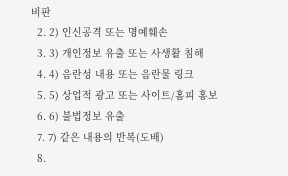비판
  2. 2) 인신공격 또는 명예훼손
  3. 3) 개인정보 유출 또는 사생활 침해
  4. 4) 음란성 내용 또는 음란물 링크
  5. 5) 상업적 광고 또는 사이트/홈피 홍보
  6. 6) 불법정보 유출
  7. 7) 같은 내용의 반복(도배)
  8.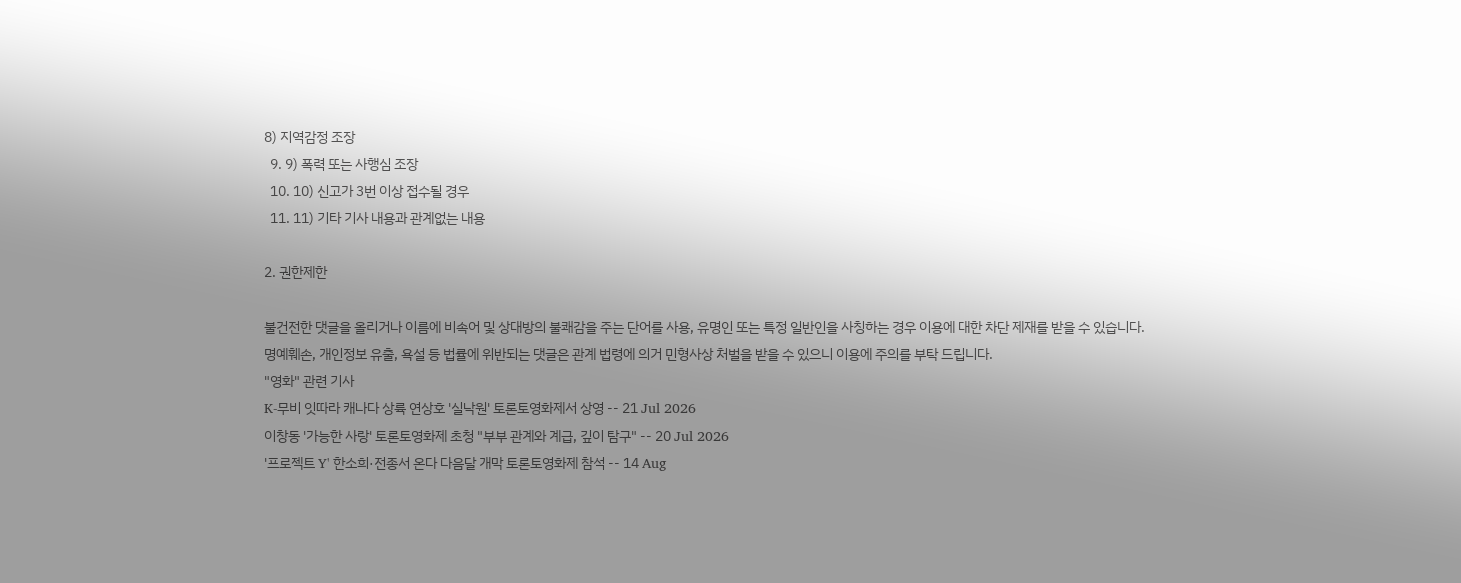8) 지역감정 조장
  9. 9) 폭력 또는 사행심 조장
  10. 10) 신고가 3번 이상 접수될 경우
  11. 11) 기타 기사 내용과 관계없는 내용

2. 권한제한

불건전한 댓글을 올리거나 이름에 비속어 및 상대방의 불쾌감을 주는 단어를 사용, 유명인 또는 특정 일반인을 사칭하는 경우 이용에 대한 차단 제재를 받을 수 있습니다.
명예훼손, 개인정보 유출, 욕설 등 법률에 위반되는 댓글은 관계 법령에 의거 민형사상 처벌을 받을 수 있으니 이용에 주의를 부탁 드립니다.
"영화" 관련 기사
K-무비 잇따라 캐나다 상륙 연상호 '실낙원' 토론토영화제서 상영 -- 21 Jul 2026
이창동 '가능한 사랑' 토론토영화제 초청 "부부 관계와 계급, 깊이 탐구" -- 20 Jul 2026
'프로젝트 Y' 한소희·전종서 온다 다음달 개막 토론토영화제 참석 -- 14 Aug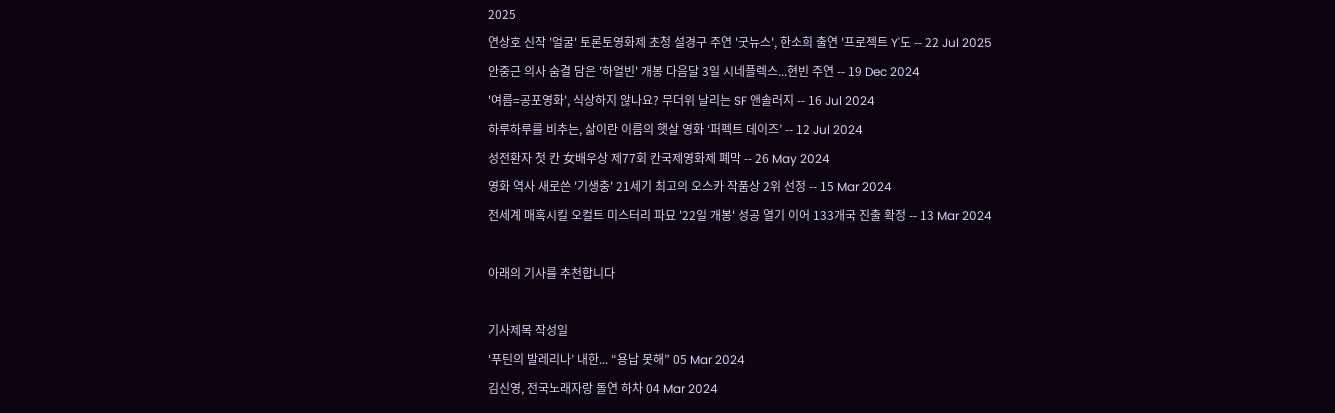2025
연상호 신작 '얼굴' 토론토영화제 초청 설경구 주연 '굿뉴스', 한소희 출연 '프로젝트 Y'도 -- 22 Jul 2025
안중근 의사 숨결 담은 '하얼빈' 개봉 다음달 3일 시네플렉스...현빈 주연 -- 19 Dec 2024
'여름=공포영화', 식상하지 않나요? 무더위 날리는 SF 앤솔러지 -- 16 Jul 2024
하루하루를 비추는, 삶이란 이름의 햇살 영화 ‘퍼펙트 데이즈’ -- 12 Jul 2024
성전환자 첫 칸 女배우상 제77회 칸국제영화제 폐막 -- 26 May 2024
영화 역사 새로쓴 '기생충' 21세기 최고의 오스카 작품상 2위 선정 -- 15 Mar 2024
전세계 매혹시킬 오컬트 미스터리 파묘 '22일 개봉' 성공 열기 이어 133개국 진출 확정 -- 13 Mar 2024

아래의 기사를 추천합니다

기사제목 작성일
‘푸틴의 발레리나’ 내한... “용납 못해” 05 Mar 2024
김신영, 전국노래자랑 돌연 하차 04 Mar 2024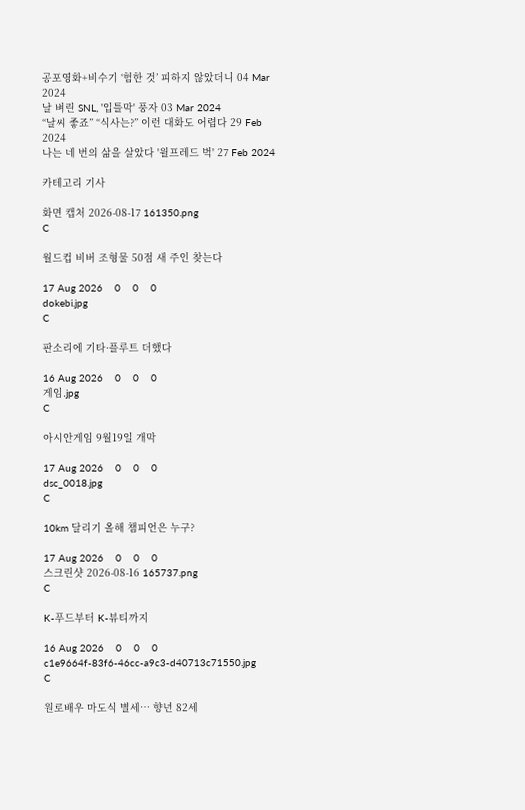공포영화+비수기 ‘험한 것’ 피하지 않았더니 04 Mar 2024
날 벼린 SNL, '입틀막' 풍자 03 Mar 2024
“날씨 좋죠” “식사는?” 이런 대화도 어렵다 29 Feb 2024
나는 네 번의 삶을 살았다 '윌프레드 벅' 27 Feb 2024

카테고리 기사

화면 캡처 2026-08-17 161350.png
C

월드컵 비버 조형물 50점 새 주인 찾는다

17 Aug 2026    0    0    0
dokebi.jpg
C

판소리에 기타·플루트 더했다

16 Aug 2026    0    0    0
게임.jpg
C

아시안게임 9월19일 개막

17 Aug 2026    0    0    0
dsc_0018.jpg
C

10km 달리기 올해 챔피언은 누구?

17 Aug 2026    0    0    0
스크린샷 2026-08-16 165737.png
C

K-푸드부터 K-뷰티까지

16 Aug 2026    0    0    0
c1e9664f-83f6-46cc-a9c3-d40713c71550.jpg
C

원로배우 마도식 별세… 향년 82세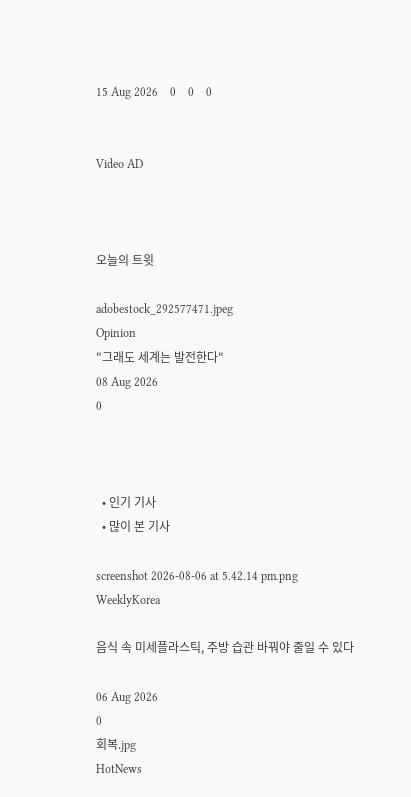15 Aug 2026    0    0    0


Video AD



오늘의 트윗

adobestock_292577471.jpeg
Opinion
"그래도 세계는 발전한다"
08 Aug 2026
0



  • 인기 기사
  • 많이 본 기사

screenshot 2026-08-06 at 5.42.14 pm.png
WeeklyKorea

음식 속 미세플라스틱, 주방 습관 바꿔야 줄일 수 있다

06 Aug 2026
0
회복.jpg
HotNews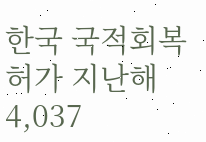한국 국적회복 허가 지난해 4,037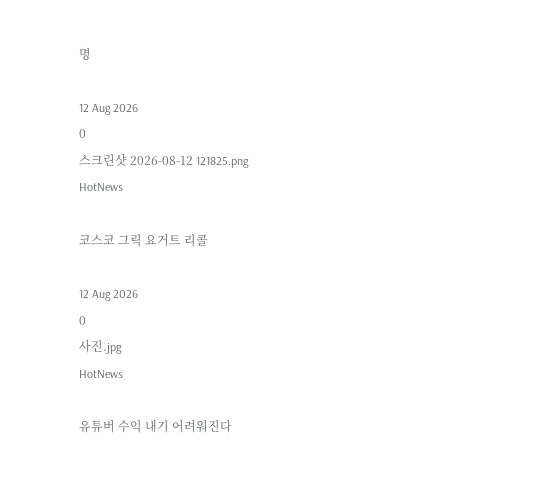명

12 Aug 2026
0
스크린샷 2026-08-12 121825.png
HotNews

코스코 그릭 요거트 리콜

12 Aug 2026
0
사진.jpg
HotNews

유튜버 수익 내기 어려워진다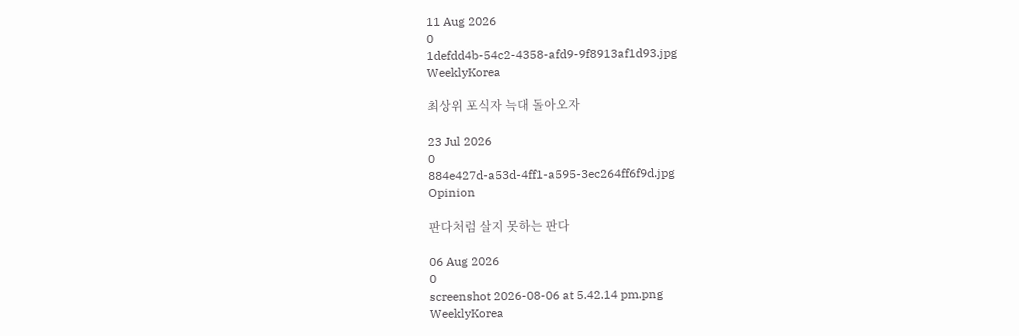11 Aug 2026
0
1defdd4b-54c2-4358-afd9-9f8913af1d93.jpg
WeeklyKorea

최상위 포식자 늑대 돌아오자

23 Jul 2026
0
884e427d-a53d-4ff1-a595-3ec264ff6f9d.jpg
Opinion

판다처럼 살지 못하는 판다

06 Aug 2026
0
screenshot 2026-08-06 at 5.42.14 pm.png
WeeklyKorea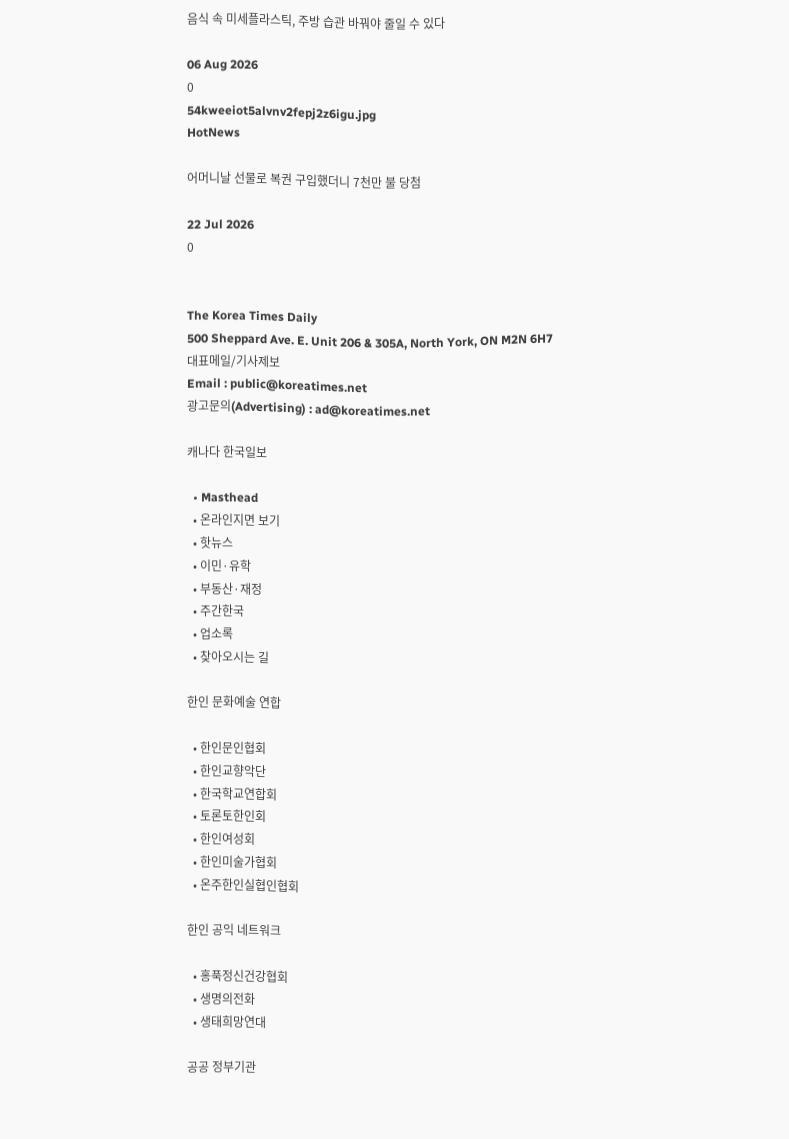음식 속 미세플라스틱, 주방 습관 바꿔야 줄일 수 있다

06 Aug 2026
0
54kweeiot5alvnv2fepj2z6igu.jpg
HotNews

어머니날 선물로 복권 구입했더니 7천만 불 당첨

22 Jul 2026
0


The Korea Times Daily
500 Sheppard Ave. E. Unit 206 & 305A, North York, ON M2N 6H7
대표메일/기사제보
Email : public@koreatimes.net
광고문의(Advertising) : ad@koreatimes.net

캐나다 한국일보

  • Masthead
  • 온라인지면 보기
  • 핫뉴스
  • 이민·유학
  • 부동산·재정
  • 주간한국
  • 업소록
  • 찾아오시는 길

한인 문화예술 연합

  • 한인문인협회
  • 한인교향악단
  • 한국학교연합회
  • 토론토한인회
  • 한인여성회
  • 한인미술가협회
  • 온주한인실협인협회

한인 공익 네트워크

  • 홍푹정신건강협회
  • 생명의전화
  • 생태희망연대

공공 정부기관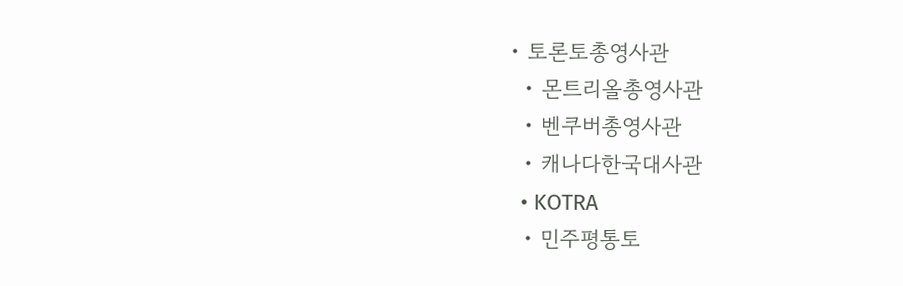• 토론토총영사관
  • 몬트리올총영사관
  • 벤쿠버총영사관
  • 캐나다한국대사관
  • KOTRA
  • 민주평통토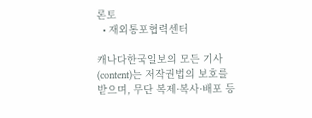론토
  • 재외통포협력센터

캐나다한국일보의 모든 기사(content)는 저작권법의 보호를 받으며, 무단 복제·복사·배포 등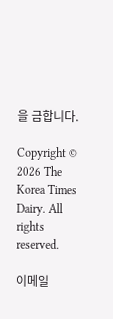을 금합니다.

Copyright © 2026 The Korea Times Dairy. All rights reserved.

이메일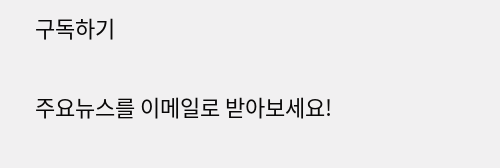구독하기

주요뉴스를 이메일로 받아보세요!